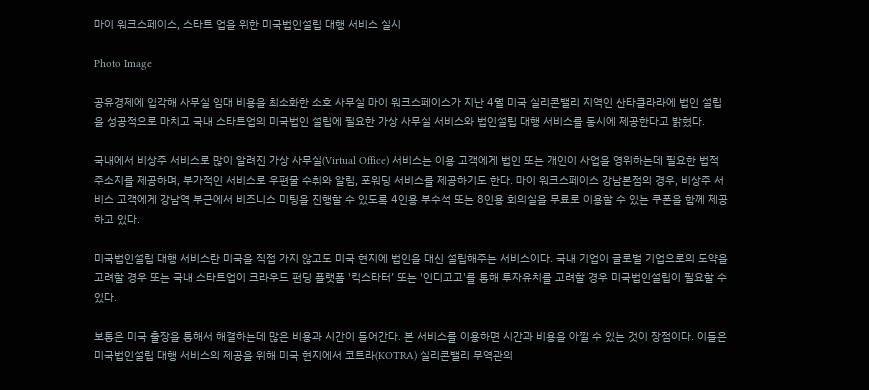마이 워크스페이스, 스타트 업을 위한 미국법인설립 대행 서비스 실시

Photo Image

공유경제에 입각해 사무실 임대 비용을 최소화한 소호 사무실 마이 워크스페이스가 지난 4월 미국 실리콘밸리 지역인 산타클라라에 법인 설립을 성공적으로 마치고 국내 스타트업의 미국법인 설립에 필요한 가상 사무실 서비스와 법인설립 대행 서비스를 동시에 제공한다고 밝혔다.

국내에서 비상주 서비스로 많이 알려진 가상 사무실(Virtual Office) 서비스는 이용 고객에게 법인 또는 개인이 사업을 영위하는데 필요한 법적 주소지를 제공하며, 부가적인 서비스로 우편물 수취와 알림, 포워딩 서비스를 제공하기도 한다. 마이 워크스페이스 강남본점의 경우, 비상주 서비스 고객에게 강남역 부근에서 비즈니스 미팅을 진행할 수 있도록 4인용 부수석 또는 8인용 회의실을 무료로 이용할 수 있는 쿠폰을 함께 제공하고 있다.

미국법인설립 대행 서비스란 미국을 직접 가지 않고도 미국 현지에 법인을 대신 설립해주는 서비스이다. 국내 기업이 글로벌 기업으로의 도약을 고려할 경우 또는 국내 스타트업이 크라우드 펀딩 플랫폼 '킥스타터’ 또는 '인디고고'를 통해 투자유치를 고려할 경우 미국법인설립이 필요할 수 있다.

보통은 미국 출장을 통해서 해결하는데 많은 비용과 시간이 들어간다. 본 서비스를 이용하면 시간과 비용을 아낄 수 있는 것이 장점이다. 이들은 미국법인설립 대행 서비스의 제공을 위해 미국 현지에서 코트라(KOTRA) 실리콘밸리 무역관의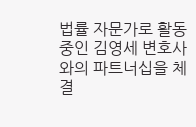법률 자문가로 활동 중인 김영세 변호사와의 파트너십을 체결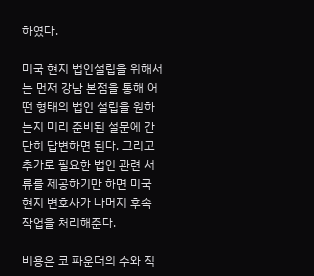하였다.

미국 현지 법인설립을 위해서는 먼저 강남 본점을 통해 어떤 형태의 법인 설립을 원하는지 미리 준비된 설문에 간단히 답변하면 된다. 그리고 추가로 필요한 법인 관련 서류를 제공하기만 하면 미국 현지 변호사가 나머지 후속 작업을 처리해준다.

비용은 코 파운더의 수와 직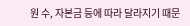원 수, 자본금 등에 따라 달라지기 때문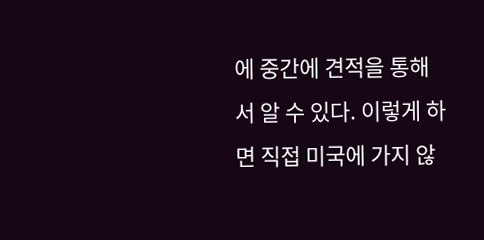에 중간에 견적을 통해서 알 수 있다. 이렇게 하면 직접 미국에 가지 않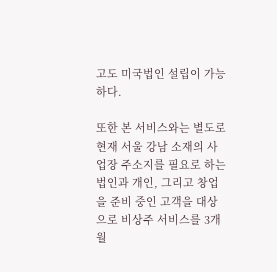고도 미국법인 설립이 가능하다.

또한 본 서비스와는 별도로 현재 서울 강남 소재의 사업장 주소지를 필요로 하는 법인과 개인, 그리고 창업을 준비 중인 고객을 대상으로 비상주 서비스를 3개월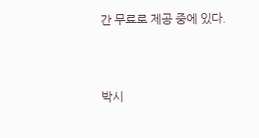간 무료로 제공 중에 있다.


박시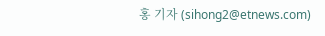홍 기자 (sihong2@etnews.com)